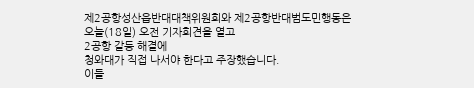제2공항성산읍반대대책위원회와 제2공항반대범도민행동은
오늘(18일) 오전 기자회견을 열고
2공항 갈등 해결에
청와대가 직접 나서야 한다고 주장했습니다.
이들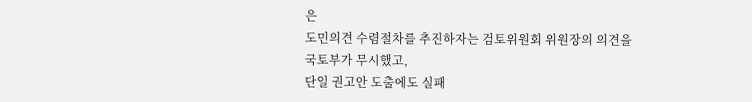은
도민의견 수렴절차를 추진하자는 검토위원회 위원장의 의견을
국토부가 무시했고,
단일 권고안 도출에도 실패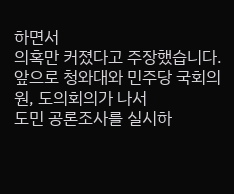하면서
의혹만 커졌다고 주장했습니다.
앞으로 청와대와 민주당 국회의원, 도의회의가 나서
도민 공론조사를 실시하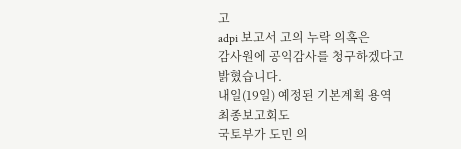고
adpi 보고서 고의 누락 의혹은
감사원에 공익감사를 청구하겠다고 밝혔습니다.
내일(19일) 예정된 기본계획 용역 최종보고회도
국토부가 도민 의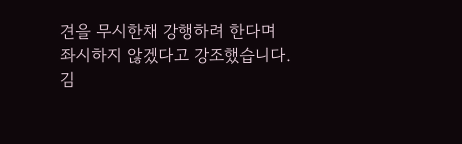견을 무시한채 강행하려 한다며
좌시하지 않겠다고 강조했습니다.
김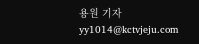용원 기자
yy1014@kctvjeju.com